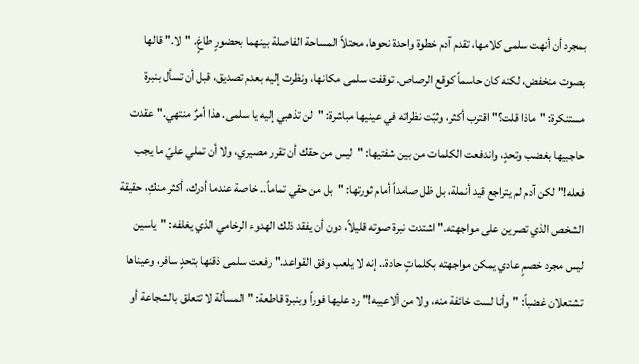بمجرد أن أنهت سلمى كلامها، تقدم آدم خطوة واحدة نحوها، محتلاً المساحة الفاصلة بينهما بحضورٍ طاغٍ. "لا." قالها بصوت منخفض، لكنه كان حاسماً كوقع الرصاص. توقفت سلمى مكانها، ونظرت إليه بعدم تصديق، قبل أن تسأل بنبرة مستنكرة: "ماذا قلت؟" اقترب أكثر، وثبّت نظراته في عينيها مباشرة: "لن تذهبي إليه يا سلمى. هذا أمرٌ منتهي." عقدت حاجبيها بغضب وتحدٍ، واندفعت الكلمات من بين شفتيها: "ليس من حقك أن تقرر مصيري، ولا أن تملي عليّ ما يجب فعله!" لكن آدم لم يتراجع قيد أنملة، بل ظل صامداً أمام ثورتها: "بل من حقي تماماً.. خاصة عندما أدرك، أكثر منكِ، حقيقة الشخص الذي تصرين على مواجهته." اشتدت نبرة صوته قليلاً، دون أن يفقد ذلك الهدوء الرخامي الذي يغلفه: "ياسين ليس مجرد خصمٍ عادي يمكن مواجهته بكلماتٍ حادة.. إنه لا يلعب وفق القواعد." رفعت سلمى ذقنها بتحدٍ سافر، وعيناها تشتعلان غضباً: "وأنا لست خائفة منه، ولا من ألاعيبه!" رد عليها فوراً وبنبرة قاطعة: "المسألة لا تتعلق بالشجاعة أو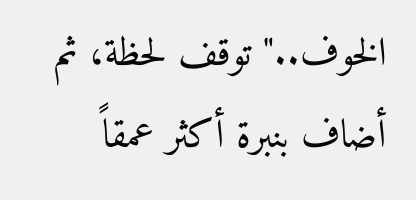الخوف.." توقف لحظة، ثم أضاف بنبرة أكثر عمقاً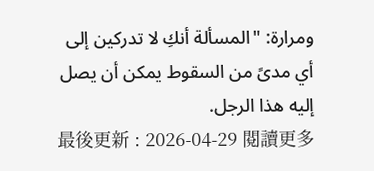ومرارة: "المسألة أنكِ لا تدركين إلى أي مدىً من السقوط يمكن أن يصل إليه هذا الرجل.
最後更新 : 2026-04-29 閱讀更多